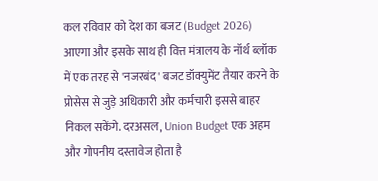कल रविवार को देश का बजट (Budget 2026) आएगा और इसके साथ ही वित्त मंत्रालय के नॉर्थ ब्लॉक में एक तरह से 'नजरबंद' बजट डॉक्युमेंट तैयार करने के प्रोसेस से जुड़े अधिकारी और कर्मचारी इससे बाहर निकल सकेंगे. दरअसल, Union Budget एक अहम और गोपनीय दस्तावेज होता है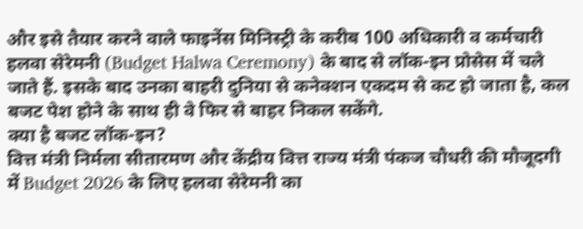और इसे तैयार करने वाले फाइनेंस मिनिस्ट्री के करीब 100 अधिकारी व कर्मचारी हलवा सेरेमनी (Budget Halwa Ceremony) के बाद से लॉक-इन प्रोसेस में चले जाते हैं. इसके बाद उनका बाहरी दुनिया से कनेक्शन एकदम से कट हो जाता है, कल बजट पेश होने के साथ ही वे फिर से बाहर निकल सकेंगे.
क्या है बजट लॉक-इन?
वित्त मंत्री निर्मला सीतारमण और केंद्रीय वित्त राज्य मंत्री पंकज चौधरी की मौजूदगी में Budget 2026 के लिए हलवा सेरेमनी का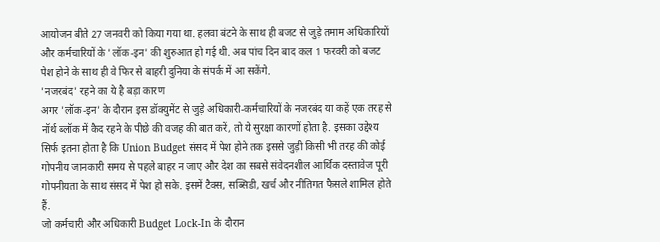आयोजन बीते 27 जनवरी को किया गया था. हलवा बंटने के साथ ही बजट से जुड़े तमाम अधिकारियों और कर्मचारियों के 'लॉक-इन' की शुरुआत हो गई थी. अब पांच दिन बाद कल 1 फरवरी को बजट पेश होने के साथ ही वे फिर से बाहरी दुनिया के संपर्क में आ सकेंगे.
'नजरबंद' रहने का ये है बड़ा कारण
अगर 'लॉक-इन' के दौरान इस डॉक्युमेंट से जुड़े अधिकारी-कर्मचारियों के नजरबंद या कहें एक तरह से नॉर्थ ब्लॉक में कैद रहने के पीछे की वजह की बात करें, तो ये सुरक्षा कारणों होता है. इसका उद्देश्य सिर्फ इतना होता है कि Union Budget संसद में पेश होने तक इससे जुड़ी किसी भी तरह की कोई गोपनीय जानकारी समय से पहले बाहर न जाए और देश का सबसे संवेदनशील आर्थिक दस्तावेज पूरी गोपनीयता के साथ संसद में पेश हो सके. इसमें टैक्स, सब्सिडी, खर्च और नीतिगत फैसले शामिल होते हैं.
जो कर्मचारी और अधिकारी Budget Lock-In के दौरान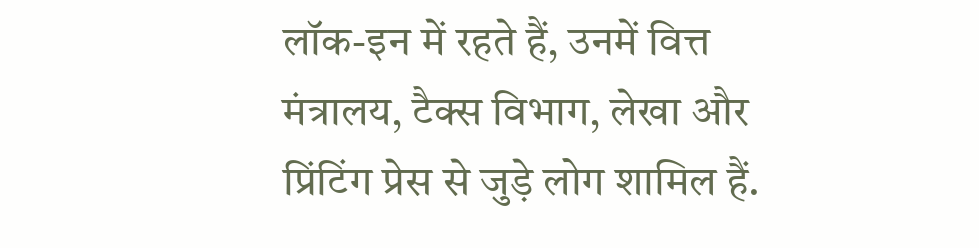लॉक-इन में रहते हैं, उनमें वित्त मंत्रालय, टैक्स विभाग, लेखा और प्रिंटिंग प्रेस से जुड़े लोग शामिल हैं.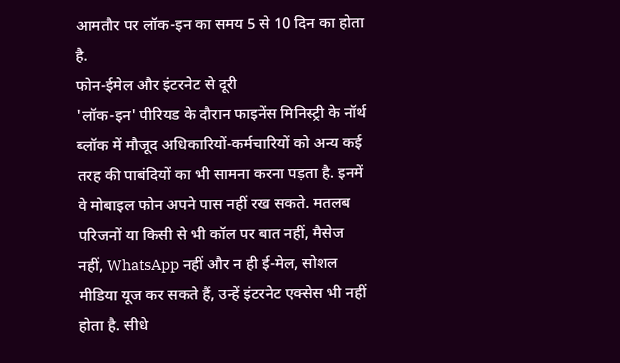आमतौर पर लॉक-इन का समय 5 से 10 दिन का होता है.
फोन-ईमेल और इंटरनेट से दूरी
'लॉक-इन' पीरियड के दौरान फाइनेंस मिनिस्ट्री के नॉर्थ ब्लॉक में मौजूद अधिकारियों-कर्मचारियों को अन्य कई तरह की पाबंदियों का भी सामना करना पड़ता है. इनमें वे मोबाइल फोन अपने पास नहीं रख सकते. मतलब परिजनों या किसी से भी कॉल पर बात नहीं, मैसेज नहीं, WhatsApp नहीं और न ही ई-मेल, सोशल मीडिया यूज कर सकते हैं, उन्हें इंटरनेट एक्सेस भी नहीं होता है. सीधे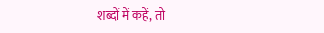शब्दों में कहें, तो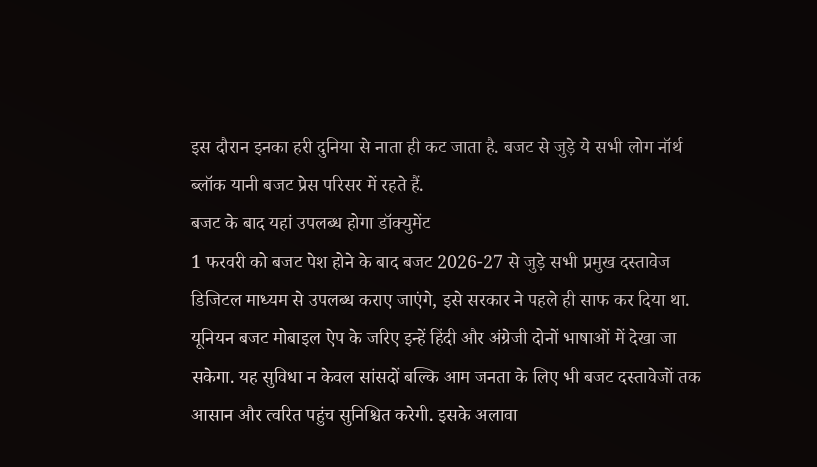इस दौरान इनका हरी दुनिया से नाता ही कट जाता है. बजट से जुड़े ये सभी लोग नॉर्थ ब्लॉक यानी बजट प्रेस परिसर में रहते हैं.
बजट के बाद यहां उपलब्ध होगा डॉक्युमेंट
1 फरवरी को बजट पेश होने के बाद बजट 2026-27 से जुड़े सभी प्रमुख दस्तावेज डिजिटल माध्यम से उपलब्ध कराए जाएंगे, इसे सरकार ने पहले ही साफ कर दिया था. यूनियन बजट मोबाइल ऐप के जरिए इन्हें हिंदी और अंग्रेजी दोनों भाषाओं में देखा जा सकेगा. यह सुविधा न केवल सांसदों बल्कि आम जनता के लिए भी बजट दस्तावेजों तक आसान और त्वरित पहुंच सुनिश्चित करेगी. इसके अलावा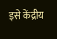इसे केंद्रीय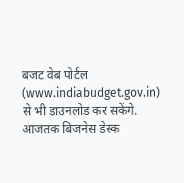बजट वेब पोर्टल (www.indiabudget.gov.in) से भी डाउनलोड कर सकेंगे.
आजतक बिजनेस डेस्क